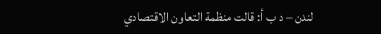لندن – د ب أ: قالت منظمة التعاون الاقتصادي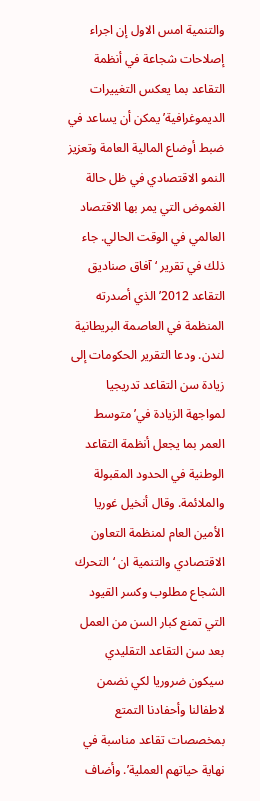والتنمية امس الاول إن اجراء إصلاحات شجاعة في أنظمة التقاعد بما يعكس التغييرات الديموغرافية’يمكن أن يساعد في ضبط أوضاع المالية العامة وتعزيز النمو الاقتصادي في ظل حالة الغموض التي يمر بها الاقتصاد العالمي في الوقت الحالي. جاء ذلك في تقرير ‘آفاق صناديق التقاعد 2012’ الذي أصدرته المنظمة في العاصمة البريطانية لندن. ودعا التقرير الحكومات إلى زيادة سن التقاعد تدريجيا لمواجهة الزيادة في’متوسط العمر بما يجعل أنظمة التقاعد الوطنية في الحدود المقبولة والملائمة. وقال أنخيل غوريا الأمين العام لمنظمة التعاون الاقتصادي والتنمية ان ‘التحرك الشجاع مطلوب وكسر القيود التي تمنع كبار السن من العمل بعد سن التقاعد التقليدي سيكون ضروريا لكي نضمن لاطفالنا وأحفادنا التمتع بمخصصات تقاعد مناسبة في نهاية حياتهم العملية’. وأضاف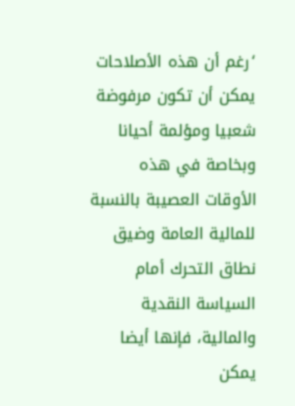‘رغم أن هذه الأصلاحات يمكن أن تكون مرفوضة شعبيا ومؤلمة أحيانا وبخاصة في هذه الأوقات العصيبة بالنسبة للمالية العامة وضيق نطاق التحرك أمام السياسة النقدية والمالية، فإنها أيضا يمكن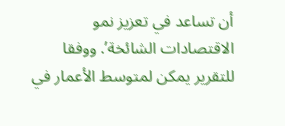أن تساعد في تعزيز نمو الاقتصادات الشائخة’. ووفقا للتقرير يمكن لمتوسط الأعمار في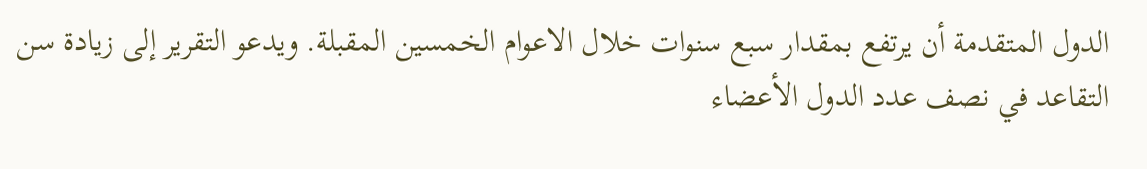الدول المتقدمة أن يرتفع بمقدار سبع سنوات خلال الاعوام الخمسين المقبلة. ويدعو التقرير إلى زيادة سن التقاعد في نصف عدد الدول الأعضاء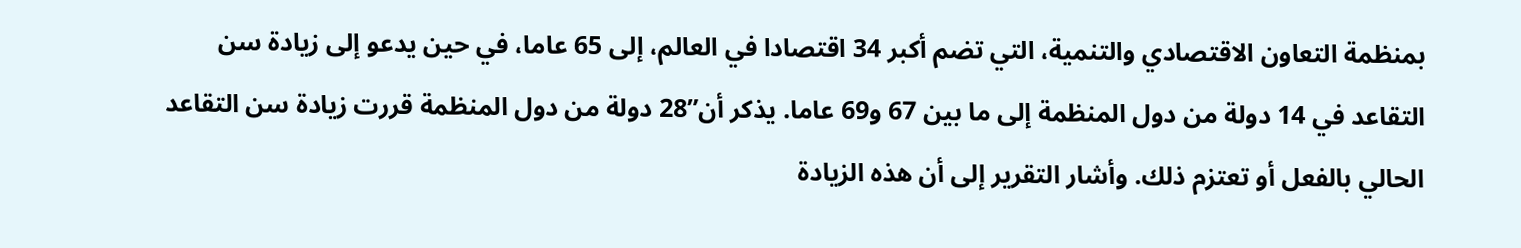بمنظمة التعاون الاقتصادي والتنمية، التي تضم أكبر 34 اقتصادا في العالم، إلى 65 عاما، في حين يدعو إلى زيادة سن التقاعد في 14 دولة من دول المنظمة إلى ما بين 67 و69 عاما. يذكر أن”28 دولة من دول المنظمة قررت زيادة سن التقاعد الحالي بالفعل أو تعتزم ذلك. وأشار التقرير إلى أن هذه الزيادة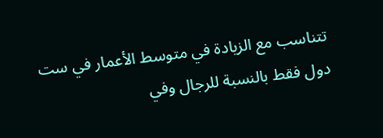تتناسب مع الزيادة في متوسط الأعمار في ست دول فقط بالنسبة للرجال وفي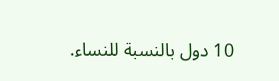10 دول بالنسبة للنساء.